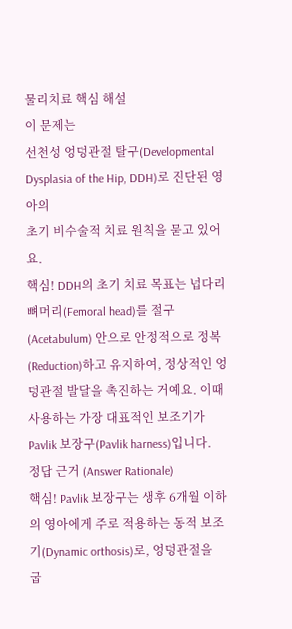물리치료 핵심 해설
이 문제는
선천성 엉덩관절 탈구(Developmental Dysplasia of the Hip, DDH)로 진단된 영아의
초기 비수술적 치료 원칙을 묻고 있어요.
핵심! DDH의 초기 치료 목표는 넙다리뼈머리(Femoral head)를 절구(Acetabulum) 안으로 안정적으로 정복(Reduction)하고 유지하여, 정상적인 엉덩관절 발달을 촉진하는 거예요. 이때 사용하는 가장 대표적인 보조기가
Pavlik 보장구(Pavlik harness)입니다.
정답 근거 (Answer Rationale)
핵심! Pavlik 보장구는 생후 6개월 이하의 영아에게 주로 적용하는 동적 보조기(Dynamic orthosis)로, 엉덩관절을
굽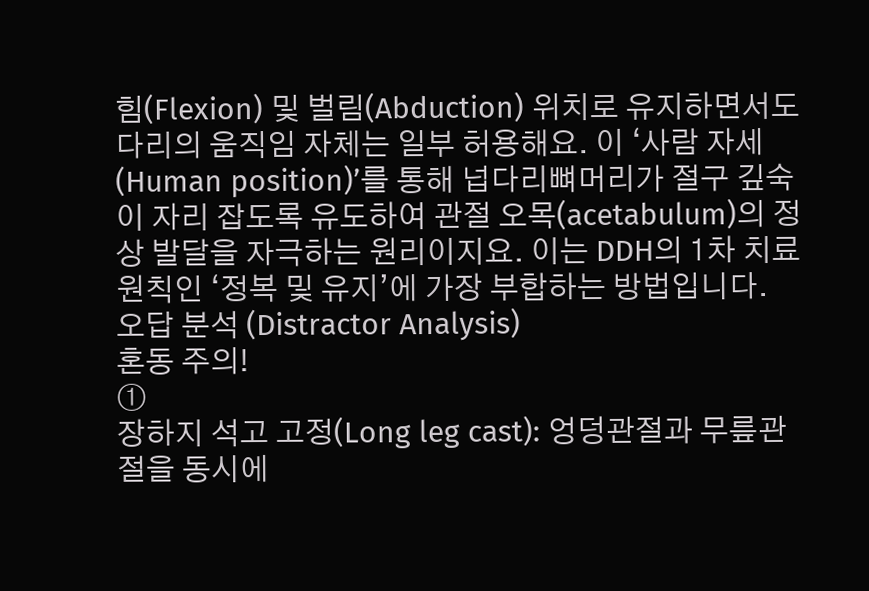힘(Flexion) 및 벌림(Abduction) 위치로 유지하면서도 다리의 움직임 자체는 일부 허용해요. 이 ‘사람 자세(Human position)’를 통해 넙다리뼈머리가 절구 깊숙이 자리 잡도록 유도하여 관절 오목(acetabulum)의 정상 발달을 자극하는 원리이지요. 이는 DDH의 1차 치료 원칙인 ‘정복 및 유지’에 가장 부합하는 방법입니다.
오답 분석 (Distractor Analysis)
혼동 주의!
①
장하지 석고 고정(Long leg cast): 엉덩관절과 무릎관절을 동시에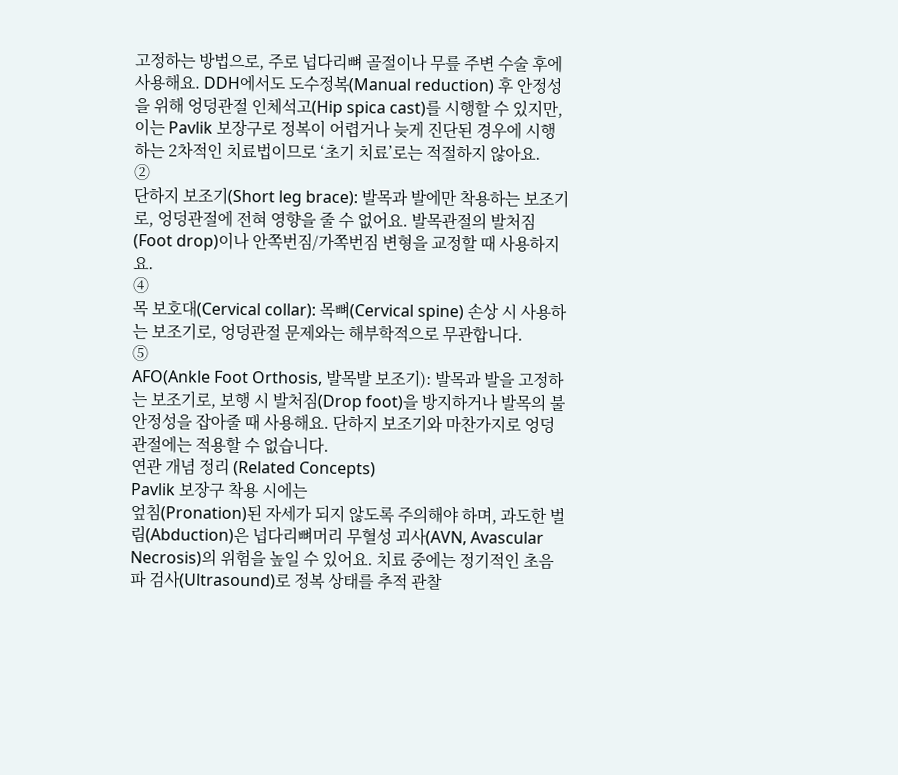고정하는 방법으로, 주로 넙다리뼈 골절이나 무릎 주변 수술 후에 사용해요. DDH에서도 도수정복(Manual reduction) 후 안정성을 위해 엉덩관절 인체석고(Hip spica cast)를 시행할 수 있지만, 이는 Pavlik 보장구로 정복이 어렵거나 늦게 진단된 경우에 시행하는 2차적인 치료법이므로 ‘초기 치료’로는 적절하지 않아요.
②
단하지 보조기(Short leg brace): 발목과 발에만 착용하는 보조기로, 엉덩관절에 전혀 영향을 줄 수 없어요. 발목관절의 발처짐(Foot drop)이나 안쪽번짐/가쪽번짐 변형을 교정할 때 사용하지요.
④
목 보호대(Cervical collar): 목뼈(Cervical spine) 손상 시 사용하는 보조기로, 엉덩관절 문제와는 해부학적으로 무관합니다.
⑤
AFO(Ankle Foot Orthosis, 발목발 보조기): 발목과 발을 고정하는 보조기로, 보행 시 발처짐(Drop foot)을 방지하거나 발목의 불안정성을 잡아줄 때 사용해요. 단하지 보조기와 마찬가지로 엉덩관절에는 적용할 수 없습니다.
연관 개념 정리 (Related Concepts)
Pavlik 보장구 착용 시에는
엎침(Pronation)된 자세가 되지 않도록 주의해야 하며, 과도한 벌림(Abduction)은 넙다리뼈머리 무혈성 괴사(AVN, Avascular Necrosis)의 위험을 높일 수 있어요. 치료 중에는 정기적인 초음파 검사(Ultrasound)로 정복 상태를 추적 관찰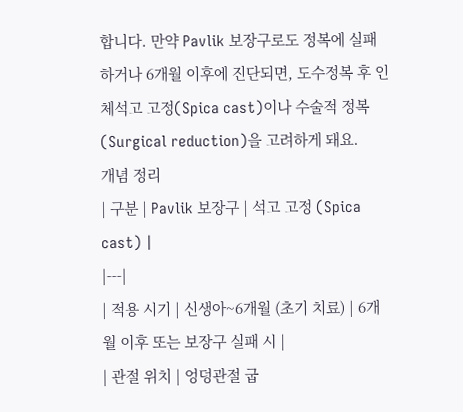합니다. 만약 Pavlik 보장구로도 정복에 실패하거나 6개월 이후에 진단되면, 도수정복 후 인체석고 고정(Spica cast)이나 수술적 정복(Surgical reduction)을 고려하게 돼요.
개념 정리
| 구분 | Pavlik 보장구 | 석고 고정 (Spica cast) |
|---|
| 적용 시기 | 신생아~6개월 (초기 치료) | 6개월 이후 또는 보장구 실패 시 |
| 관절 위치 | 엉덩관절 굽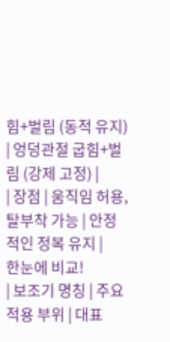힘+벌림 (동적 유지) | 엉덩관절 굽힘+벌림 (강제 고정) |
| 장점 | 움직임 허용, 탈부착 가능 | 안정적인 정복 유지 |
한눈에 비교!
| 보조기 명칭 | 주요 적용 부위 | 대표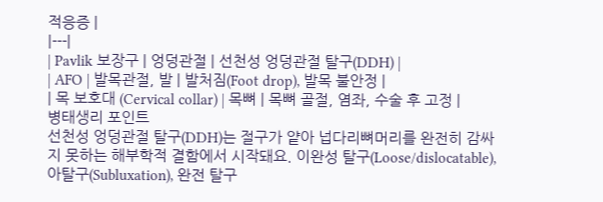적응증 |
|---|
| Pavlik 보장구 | 엉덩관절 | 선천성 엉덩관절 탈구(DDH) |
| AFO | 발목관절, 발 | 발처짐(Foot drop), 발목 불안정 |
| 목 보호대 (Cervical collar) | 목뼈 | 목뼈 골절, 염좌, 수술 후 고정 |
병태생리 포인트
선천성 엉덩관절 탈구(DDH)는 절구가 얕아 넙다리뼈머리를 완전히 감싸지 못하는 해부학적 결함에서 시작돼요. 이완성 탈구(Loose/dislocatable), 아탈구(Subluxation), 완전 탈구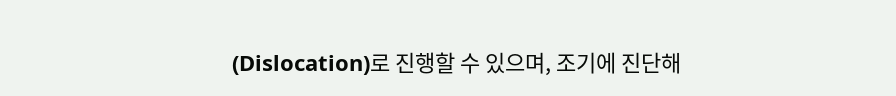(Dislocation)로 진행할 수 있으며, 조기에 진단해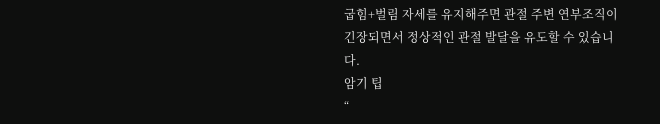굽힘+벌림 자세를 유지해주면 관절 주변 연부조직이 긴장되면서 정상적인 관절 발달을 유도할 수 있습니다.
암기 팁
“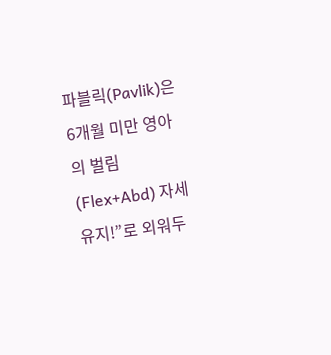파블릭(Pavlik)은 6개월 미만 영아의 벌림(Flex+Abd) 자세 유지!”로 외워두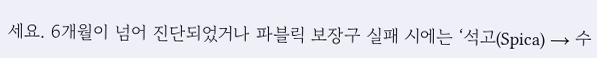세요. 6개월이 넘어 진단되었거나 파블릭 보장구 실패 시에는 ‘석고(Spica) → 수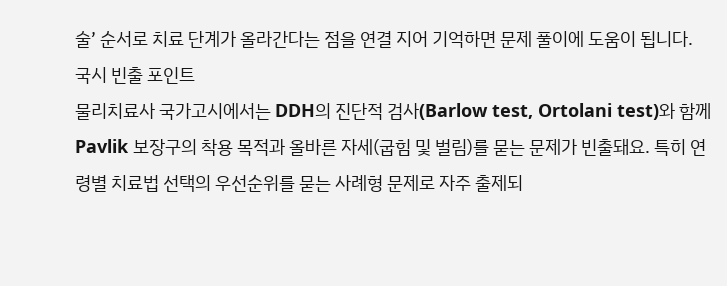술’ 순서로 치료 단계가 올라간다는 점을 연결 지어 기억하면 문제 풀이에 도움이 됩니다.
국시 빈출 포인트
물리치료사 국가고시에서는 DDH의 진단적 검사(Barlow test, Ortolani test)와 함께 Pavlik 보장구의 착용 목적과 올바른 자세(굽힘 및 벌림)를 묻는 문제가 빈출돼요. 특히 연령별 치료법 선택의 우선순위를 묻는 사례형 문제로 자주 출제되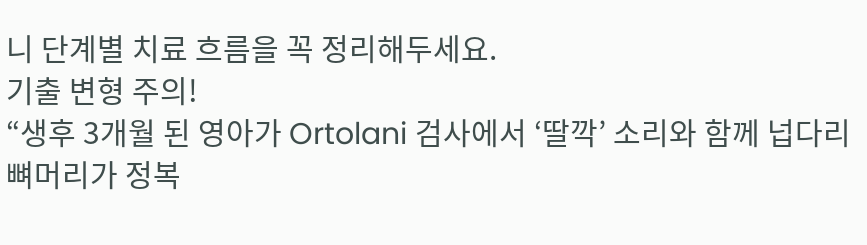니 단계별 치료 흐름을 꼭 정리해두세요.
기출 변형 주의!
“생후 3개월 된 영아가 Ortolani 검사에서 ‘딸깍’ 소리와 함께 넙다리뼈머리가 정복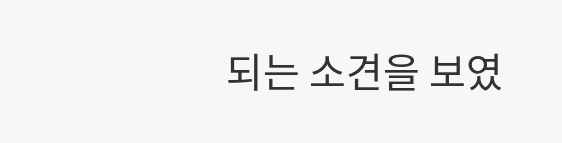되는 소견을 보였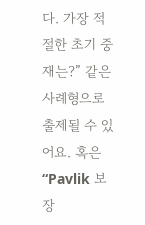다. 가장 적절한 초기 중재는?” 같은 사례형으로 출제될 수 있어요. 혹은 “Pavlik 보장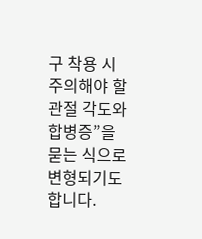구 착용 시 주의해야 할 관절 각도와 합병증”을 묻는 식으로 변형되기도 합니다.